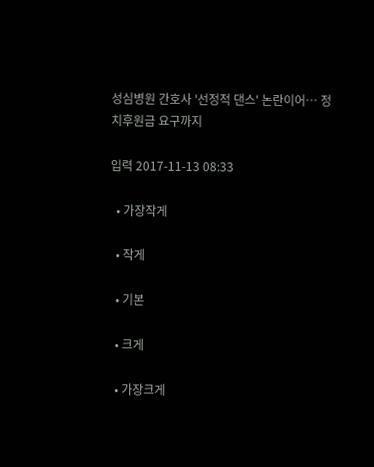성심병원 간호사 '선정적 댄스' 논란이어… 정치후원금 요구까지

입력 2017-11-13 08:33

  • 가장작게

  • 작게

  • 기본

  • 크게

  • 가장크게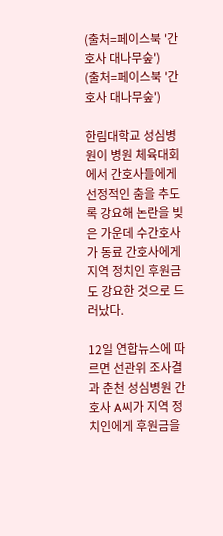(출처=페이스북 '간호사 대나무숲')
(출처=페이스북 '간호사 대나무숲')

한림대학교 성심병원이 병원 체육대회에서 간호사들에게 선정적인 춤을 추도록 강요해 논란을 빚은 가운데 수간호사가 동료 간호사에게 지역 정치인 후원금도 강요한 것으로 드러났다.

12일 연합뉴스에 따르면 선관위 조사결과 춘천 성심병원 간호사 A씨가 지역 정치인에게 후원금을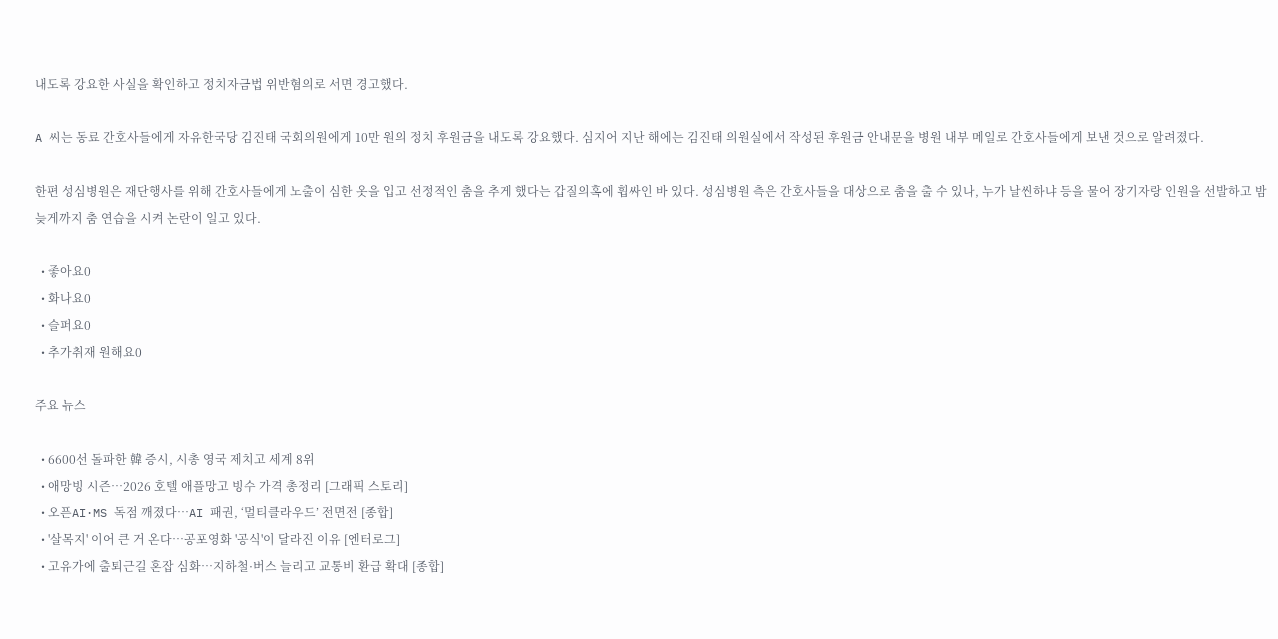내도록 강요한 사실을 확인하고 정치자금법 위반혐의로 서면 경고했다.

A 씨는 동료 간호사들에게 자유한국당 김진태 국회의원에게 10만 원의 정치 후원금을 내도록 강요했다. 심지어 지난 해에는 김진태 의원실에서 작성된 후원금 안내문을 병원 내부 메일로 간호사들에게 보낸 것으로 알려졌다.

한편 성심병원은 재단행사를 위해 간호사들에게 노출이 심한 옷을 입고 선정적인 춤을 추게 했다는 갑질의혹에 휩싸인 바 있다. 성심병원 측은 간호사들을 대상으로 춤을 출 수 있나, 누가 날씬하냐 등을 물어 장기자랑 인원을 선발하고 밤 늦게까지 춤 연습을 시켜 논란이 일고 있다.

  • 좋아요0
  • 화나요0
  • 슬퍼요0
  • 추가취재 원해요0

주요 뉴스

  • 6600선 돌파한 韓 증시, 시총 영국 제치고 세계 8위
  • 애망빙 시즌…2026 호텔 애플망고 빙수 가격 총정리 [그래픽 스토리]
  • 오픈AI·MS 독점 깨졌다…AI 패권, ‘멀티클라우드’ 전면전 [종합]
  • '살목지' 이어 큰 거 온다⋯공포영화 '공식'이 달라진 이유 [엔터로그]
  • 고유가에 출퇴근길 혼잡 심화…지하철·버스 늘리고 교통비 환급 확대 [종합]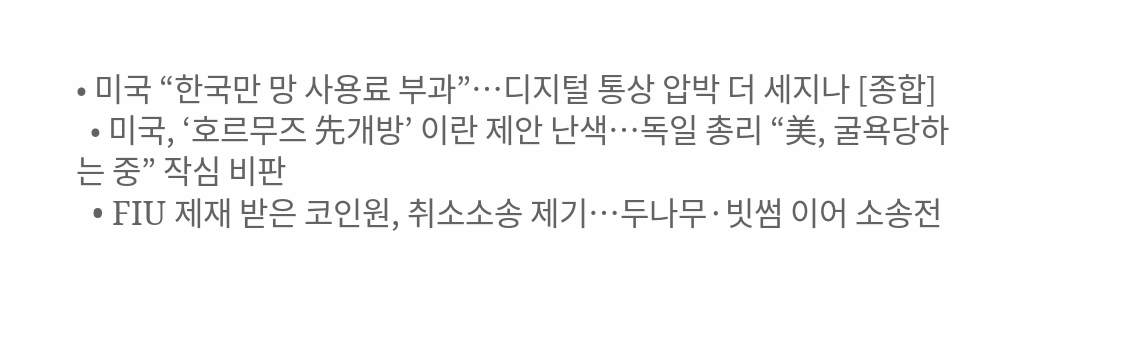• 미국 “한국만 망 사용료 부과”⋯디지털 통상 압박 더 세지나 [종합]
  • 미국, ‘호르무즈 先개방’ 이란 제안 난색…독일 총리 “美, 굴욕당하는 중” 작심 비판
  • FIU 제재 받은 코인원, 취소소송 제기…두나무·빗썸 이어 소송전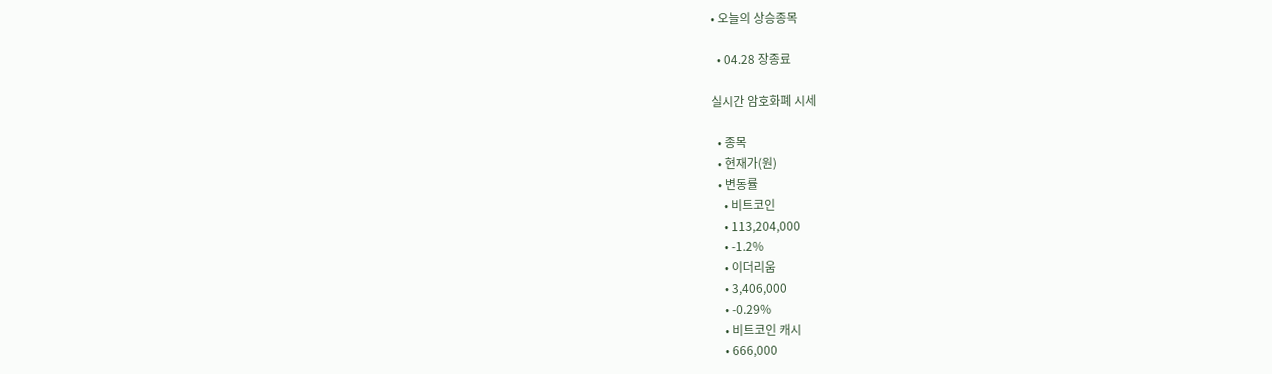• 오늘의 상승종목

  • 04.28 장종료

실시간 암호화폐 시세

  • 종목
  • 현재가(원)
  • 변동률
    • 비트코인
    • 113,204,000
    • -1.2%
    • 이더리움
    • 3,406,000
    • -0.29%
    • 비트코인 캐시
    • 666,000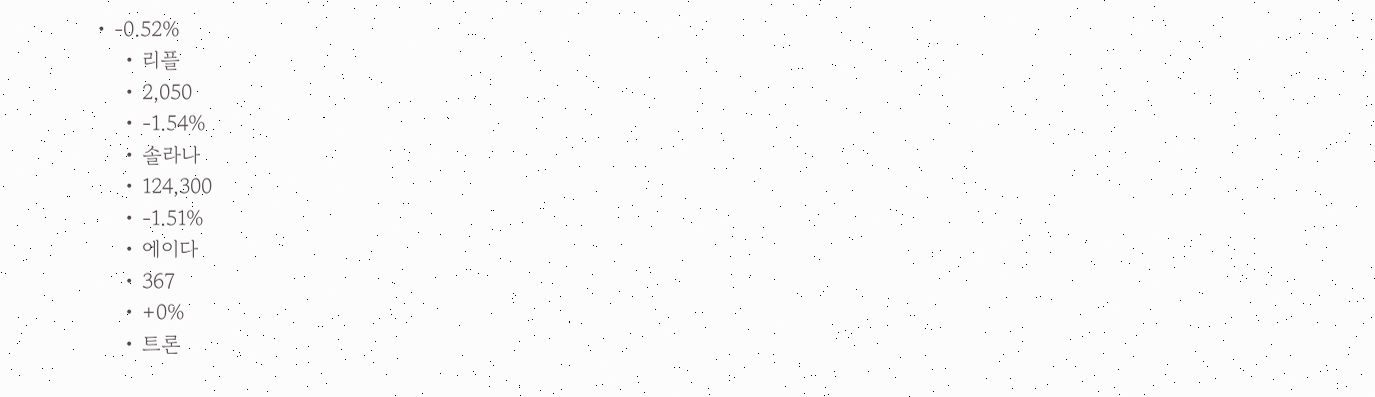• -0.52%
    • 리플
    • 2,050
    • -1.54%
    • 솔라나
    • 124,300
    • -1.51%
    • 에이다
    • 367
    • +0%
    • 트론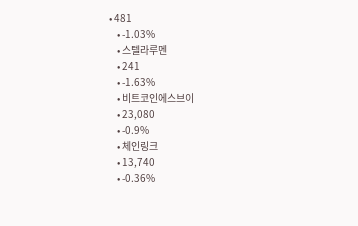• 481
    • -1.03%
    • 스텔라루멘
    • 241
    • -1.63%
    • 비트코인에스브이
    • 23,080
    • -0.9%
    • 체인링크
    • 13,740
    • -0.36%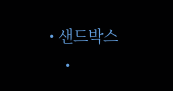• 샌드박스
    •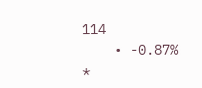114
    • -0.87%
*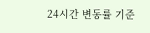24시간 변동률 기준